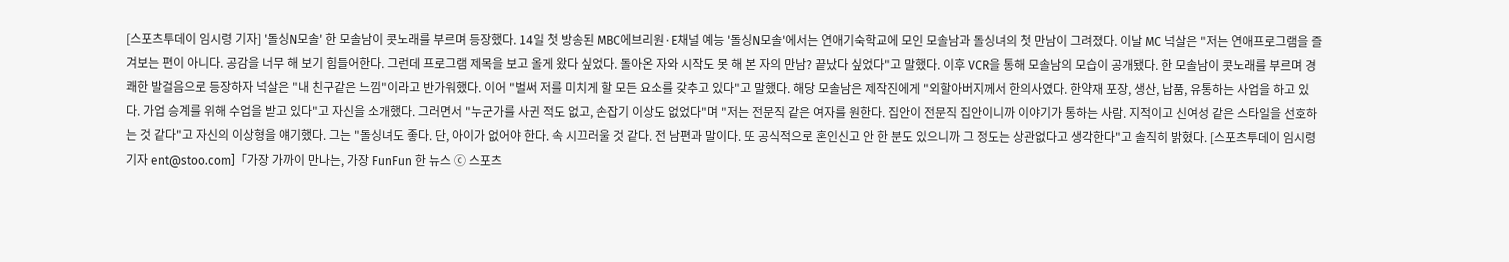[스포츠투데이 임시령 기자] '돌싱N모솔' 한 모솔남이 콧노래를 부르며 등장했다. 14일 첫 방송된 MBC에브리원·E채널 예능 '돌싱N모솔'에서는 연애기숙학교에 모인 모솔남과 돌싱녀의 첫 만남이 그려졌다. 이날 MC 넉살은 "저는 연애프로그램을 즐겨보는 편이 아니다. 공감을 너무 해 보기 힘들어한다. 그런데 프로그램 제목을 보고 올게 왔다 싶었다. 돌아온 자와 시작도 못 해 본 자의 만남? 끝났다 싶었다"고 말했다. 이후 VCR을 통해 모솔남의 모습이 공개됐다. 한 모솔남이 콧노래를 부르며 경쾌한 발걸음으로 등장하자 넉살은 "내 친구같은 느낌"이라고 반가워했다. 이어 "벌써 저를 미치게 할 모든 요소를 갖추고 있다"고 말했다. 해당 모솔남은 제작진에게 "외할아버지께서 한의사였다. 한약재 포장, 생산, 납품, 유통하는 사업을 하고 있다. 가업 승계를 위해 수업을 받고 있다"고 자신을 소개했다. 그러면서 "누군가를 사귄 적도 없고, 손잡기 이상도 없었다"며 "저는 전문직 같은 여자를 원한다. 집안이 전문직 집안이니까 이야기가 통하는 사람. 지적이고 신여성 같은 스타일을 선호하는 것 같다"고 자신의 이상형을 얘기했다. 그는 "돌싱녀도 좋다. 단, 아이가 없어야 한다. 속 시끄러울 것 같다. 전 남편과 말이다. 또 공식적으로 혼인신고 안 한 분도 있으니까 그 정도는 상관없다고 생각한다"고 솔직히 밝혔다. [스포츠투데이 임시령 기자 ent@stoo.com]「가장 가까이 만나는, 가장 FunFun 한 뉴스 ⓒ 스포츠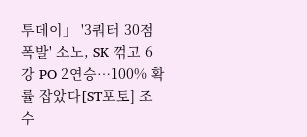투데이」 '3쿼터 30점 폭발' 소노, SK 꺾고 6강 PO 2연승…100% 확률 잡았다[ST포토] 조수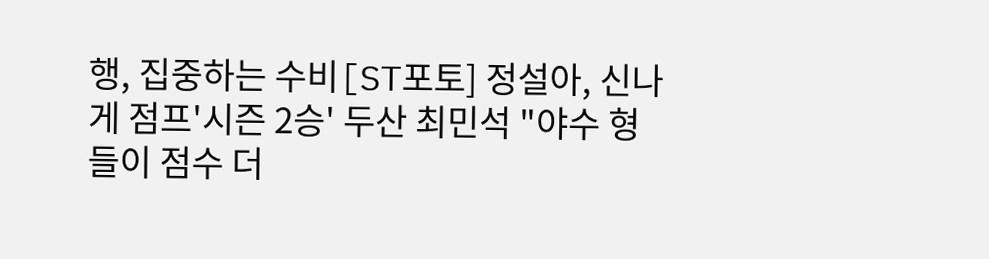행, 집중하는 수비[ST포토] 정설아, 신나게 점프'시즌 2승' 두산 최민석 "야수 형들이 점수 더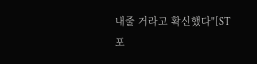내줄 거라고 확신했다"[ST포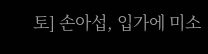토] 손아섭, 입가에 미소